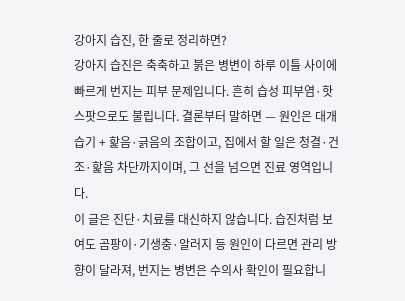강아지 습진, 한 줄로 정리하면?
강아지 습진은 축축하고 붉은 병변이 하루 이틀 사이에 빠르게 번지는 피부 문제입니다. 흔히 습성 피부염·핫스팟으로도 불립니다. 결론부터 말하면 — 원인은 대개 습기 + 핥음·긁음의 조합이고, 집에서 할 일은 청결·건조·핥음 차단까지이며, 그 선을 넘으면 진료 영역입니다.
이 글은 진단·치료를 대신하지 않습니다. 습진처럼 보여도 곰팡이·기생충·알러지 등 원인이 다르면 관리 방향이 달라져, 번지는 병변은 수의사 확인이 필요합니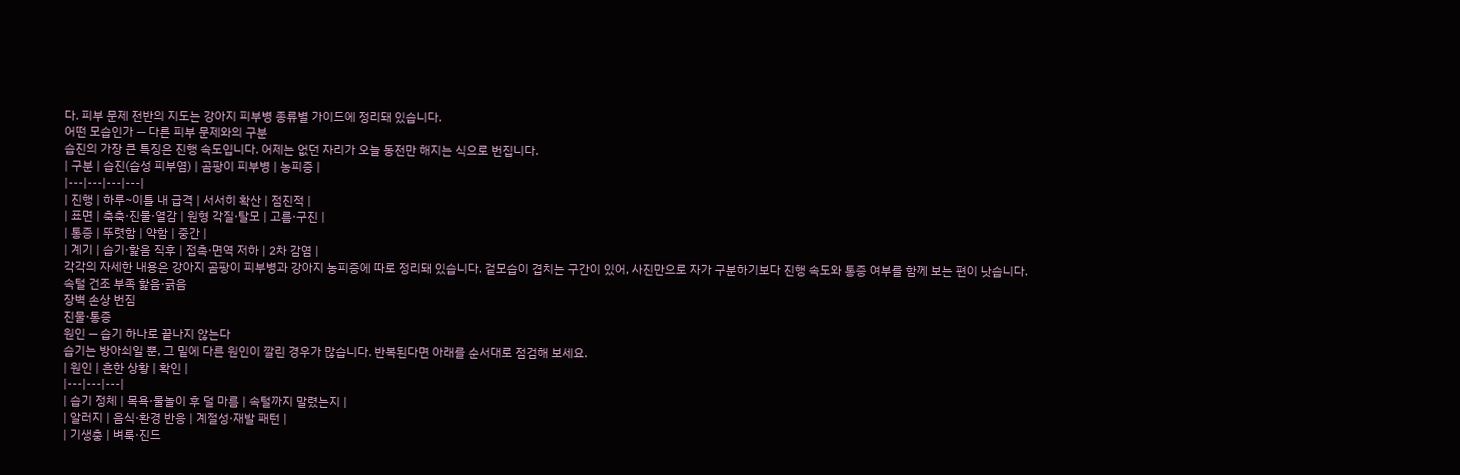다. 피부 문제 전반의 지도는 강아지 피부병 종류별 가이드에 정리돼 있습니다.
어떤 모습인가 — 다른 피부 문제와의 구분
습진의 가장 큰 특징은 진행 속도입니다. 어제는 없던 자리가 오늘 동전만 해지는 식으로 번집니다.
| 구분 | 습진(습성 피부염) | 곰팡이 피부병 | 농피증 |
|---|---|---|---|
| 진행 | 하루~이틀 내 급격 | 서서히 확산 | 점진적 |
| 표면 | 축축·진물·열감 | 원형 각질·탈모 | 고름·구진 |
| 통증 | 뚜렷함 | 약함 | 중간 |
| 계기 | 습기·핥음 직후 | 접촉·면역 저하 | 2차 감염 |
각각의 자세한 내용은 강아지 곰팡이 피부병과 강아지 농피증에 따로 정리돼 있습니다. 겉모습이 겹치는 구간이 있어, 사진만으로 자가 구분하기보다 진행 속도와 통증 여부를 함께 보는 편이 낫습니다.
속털 건조 부족 핥음·긁음
장벽 손상 번짐
진물·통증
원인 — 습기 하나로 끝나지 않는다
습기는 방아쇠일 뿐, 그 밑에 다른 원인이 깔린 경우가 많습니다. 반복된다면 아래를 순서대로 점검해 보세요.
| 원인 | 흔한 상황 | 확인 |
|---|---|---|
| 습기 정체 | 목욕·물놀이 후 덜 마름 | 속털까지 말렸는지 |
| 알러지 | 음식·환경 반응 | 계절성·재발 패턴 |
| 기생충 | 벼룩·진드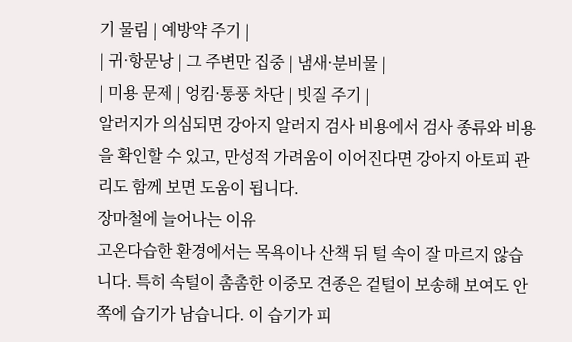기 물림 | 예방약 주기 |
| 귀·항문낭 | 그 주변만 집중 | 냄새·분비물 |
| 미용 문제 | 엉킴·통풍 차단 | 빗질 주기 |
알러지가 의심되면 강아지 알러지 검사 비용에서 검사 종류와 비용을 확인할 수 있고, 만성적 가려움이 이어진다면 강아지 아토피 관리도 함께 보면 도움이 됩니다.
장마철에 늘어나는 이유
고온다습한 환경에서는 목욕이나 산책 뒤 털 속이 잘 마르지 않습니다. 특히 속털이 촘촘한 이중모 견종은 겉털이 보송해 보여도 안쪽에 습기가 남습니다. 이 습기가 피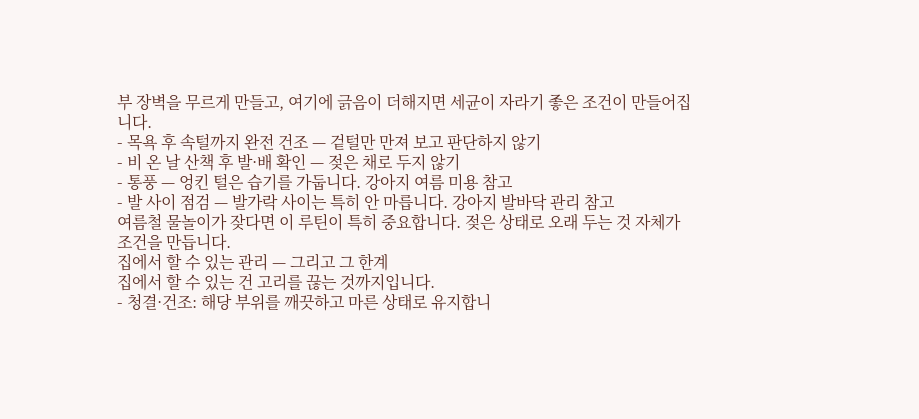부 장벽을 무르게 만들고, 여기에 긁음이 더해지면 세균이 자라기 좋은 조건이 만들어집니다.
- 목욕 후 속털까지 완전 건조 — 겉털만 만져 보고 판단하지 않기
- 비 온 날 산책 후 발·배 확인 — 젖은 채로 두지 않기
- 통풍 — 엉킨 털은 습기를 가둡니다. 강아지 여름 미용 참고
- 발 사이 점검 — 발가락 사이는 특히 안 마릅니다. 강아지 발바닥 관리 참고
여름철 물놀이가 잦다면 이 루틴이 특히 중요합니다. 젖은 상태로 오래 두는 것 자체가 조건을 만듭니다.
집에서 할 수 있는 관리 — 그리고 그 한계
집에서 할 수 있는 건 고리를 끊는 것까지입니다.
- 청결·건조: 해당 부위를 깨끗하고 마른 상태로 유지합니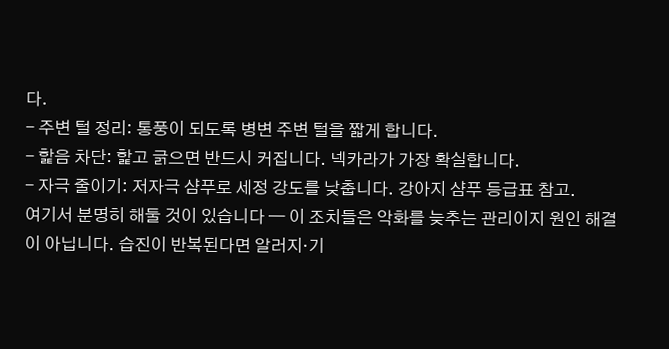다.
- 주변 털 정리: 통풍이 되도록 병변 주변 털을 짧게 합니다.
- 핥음 차단: 핥고 긁으면 반드시 커집니다. 넥카라가 가장 확실합니다.
- 자극 줄이기: 저자극 샴푸로 세정 강도를 낮춥니다. 강아지 샴푸 등급표 참고.
여기서 분명히 해둘 것이 있습니다 — 이 조치들은 악화를 늦추는 관리이지 원인 해결이 아닙니다. 습진이 반복된다면 알러지·기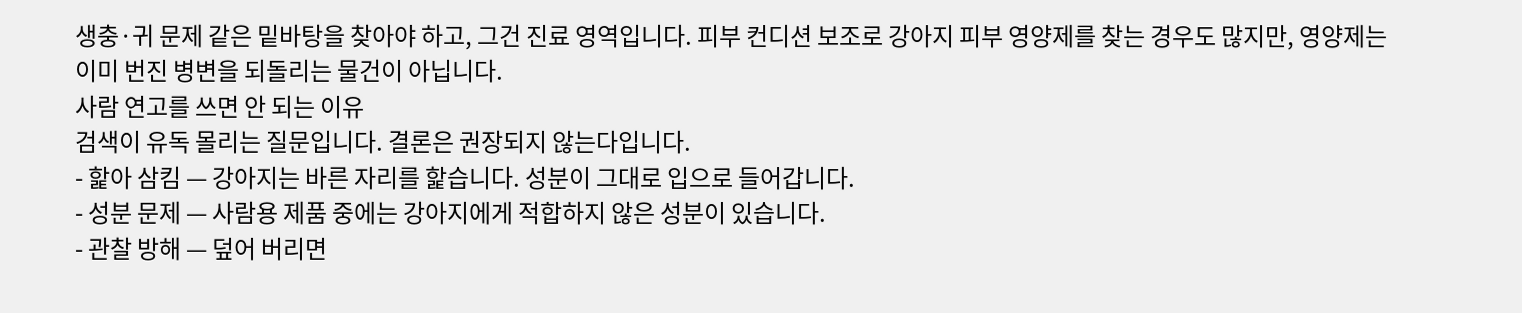생충·귀 문제 같은 밑바탕을 찾아야 하고, 그건 진료 영역입니다. 피부 컨디션 보조로 강아지 피부 영양제를 찾는 경우도 많지만, 영양제는 이미 번진 병변을 되돌리는 물건이 아닙니다.
사람 연고를 쓰면 안 되는 이유
검색이 유독 몰리는 질문입니다. 결론은 권장되지 않는다입니다.
- 핥아 삼킴 — 강아지는 바른 자리를 핥습니다. 성분이 그대로 입으로 들어갑니다.
- 성분 문제 — 사람용 제품 중에는 강아지에게 적합하지 않은 성분이 있습니다.
- 관찰 방해 — 덮어 버리면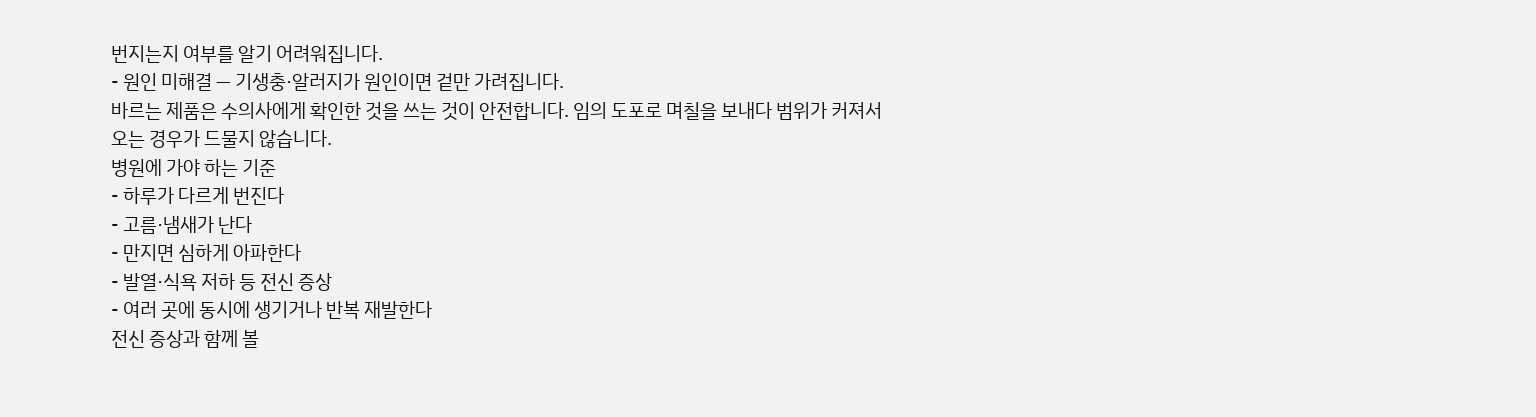번지는지 여부를 알기 어려워집니다.
- 원인 미해결 — 기생충·알러지가 원인이면 겉만 가려집니다.
바르는 제품은 수의사에게 확인한 것을 쓰는 것이 안전합니다. 임의 도포로 며칠을 보내다 범위가 커져서 오는 경우가 드물지 않습니다.
병원에 가야 하는 기준
- 하루가 다르게 번진다
- 고름·냄새가 난다
- 만지면 심하게 아파한다
- 발열·식욕 저하 등 전신 증상
- 여러 곳에 동시에 생기거나 반복 재발한다
전신 증상과 함께 볼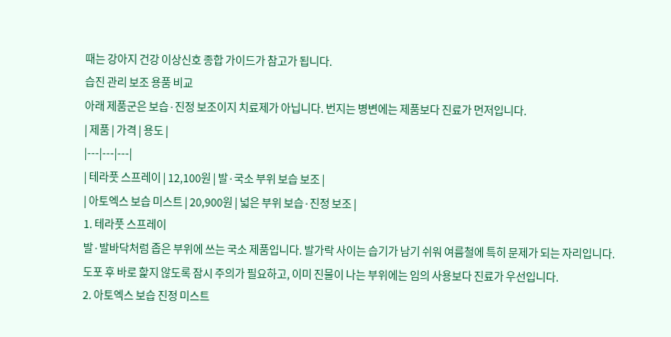때는 강아지 건강 이상신호 종합 가이드가 참고가 됩니다.
습진 관리 보조 용품 비교
아래 제품군은 보습·진정 보조이지 치료제가 아닙니다. 번지는 병변에는 제품보다 진료가 먼저입니다.
| 제품 | 가격 | 용도 |
|---|---|---|
| 테라풋 스프레이 | 12,100원 | 발·국소 부위 보습 보조 |
| 아토엑스 보습 미스트 | 20,900원 | 넓은 부위 보습·진정 보조 |
1. 테라풋 스프레이
발·발바닥처럼 좁은 부위에 쓰는 국소 제품입니다. 발가락 사이는 습기가 남기 쉬워 여름철에 특히 문제가 되는 자리입니다. 도포 후 바로 핥지 않도록 잠시 주의가 필요하고, 이미 진물이 나는 부위에는 임의 사용보다 진료가 우선입니다.
2. 아토엑스 보습 진정 미스트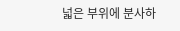넓은 부위에 분사하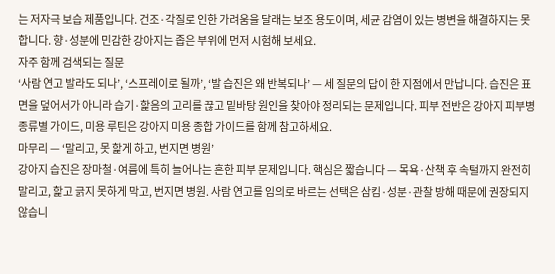는 저자극 보습 제품입니다. 건조·각질로 인한 가려움을 달래는 보조 용도이며, 세균 감염이 있는 병변을 해결하지는 못합니다. 향·성분에 민감한 강아지는 좁은 부위에 먼저 시험해 보세요.
자주 함께 검색되는 질문
‘사람 연고 발라도 되나’, ‘스프레이로 될까’, ‘발 습진은 왜 반복되나’ — 세 질문의 답이 한 지점에서 만납니다. 습진은 표면을 덮어서가 아니라 습기·핥음의 고리를 끊고 밑바탕 원인을 찾아야 정리되는 문제입니다. 피부 전반은 강아지 피부병 종류별 가이드, 미용 루틴은 강아지 미용 종합 가이드를 함께 참고하세요.
마무리 — ‘말리고, 못 핥게 하고, 번지면 병원’
강아지 습진은 장마철·여름에 특히 늘어나는 흔한 피부 문제입니다. 핵심은 짧습니다 — 목욕·산책 후 속털까지 완전히 말리고, 핥고 긁지 못하게 막고, 번지면 병원. 사람 연고를 임의로 바르는 선택은 삼킴·성분·관찰 방해 때문에 권장되지 않습니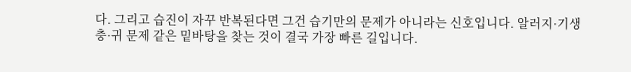다. 그리고 습진이 자꾸 반복된다면 그건 습기만의 문제가 아니라는 신호입니다. 알러지·기생충·귀 문제 같은 밑바탕을 찾는 것이 결국 가장 빠른 길입니다.